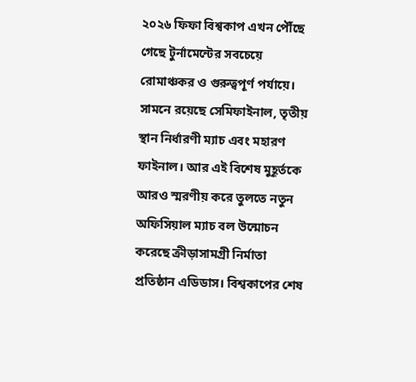২০২৬ ফিফা বিশ্বকাপ এখন পৌঁছে গেছে টুর্নামেন্টের সবচেয়ে রোমাঞ্চকর ও গুরুত্বপূর্ণ পর্যায়ে। সামনে রয়েছে সেমিফাইনাল, তৃতীয় স্থান নির্ধারণী ম্যাচ এবং মহারণ ফাইনাল। আর এই বিশেষ মুহূর্তকে আরও স্মরণীয় করে তুলতে নতুন অফিসিয়াল ম্যাচ বল উন্মোচন করেছে ক্রীড়াসামগ্রী নির্মাতা প্রতিষ্ঠান এডিডাস। বিশ্বকাপের শেষ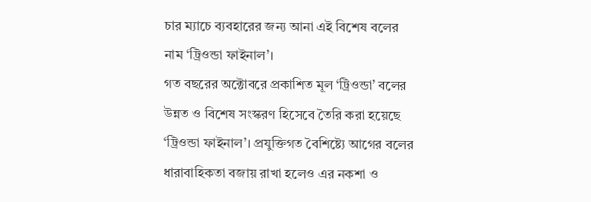চার ম্যাচে ব্যবহারের জন্য আনা এই বিশেষ বলের নাম ‘ট্রিওন্ডা ফাইনাল’।
গত বছরের অক্টোবরে প্রকাশিত মূল ‘ট্রিওন্ডা’ বলের উন্নত ও বিশেষ সংস্করণ হিসেবে তৈরি করা হয়েছে ‘ট্রিওন্ডা ফাইনাল’। প্রযুক্তিগত বৈশিষ্ট্যে আগের বলের ধারাবাহিকতা বজায় রাখা হলেও এর নকশা ও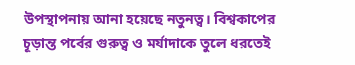উপস্থাপনায় আনা হয়েছে নতুনত্ব। বিশ্বকাপের চূড়ান্ত পর্বের গুরুত্ব ও মর্যাদাকে তুলে ধরতেই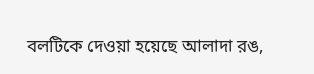বলটিকে দেওয়া হয়েছে আলাদা রঙ,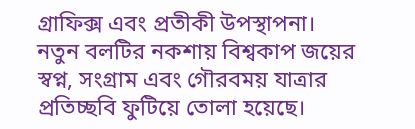গ্রাফিক্স এবং প্রতীকী উপস্থাপনা।
নতুন বলটির নকশায় বিশ্বকাপ জয়ের স্বপ্ন, সংগ্রাম এবং গৌরবময় যাত্রার প্রতিচ্ছবি ফুটিয়ে তোলা হয়েছে।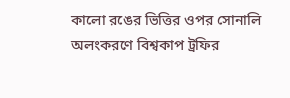কালো রঙের ভিত্তির ওপর সোনালি অলংকরণে বিশ্বকাপ ট্রফির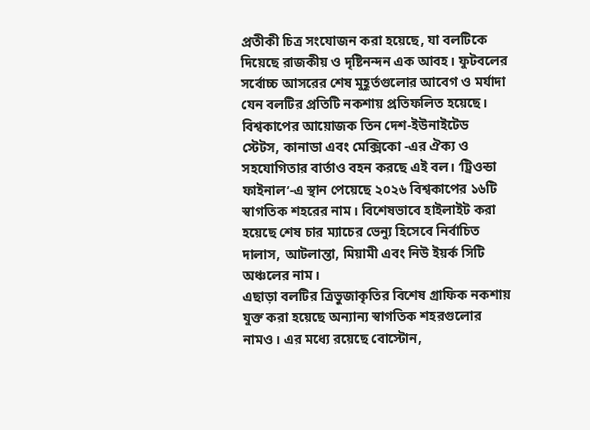প্রতীকী চিত্র সংযোজন করা হয়েছে, যা বলটিকে দিয়েছে রাজকীয় ও দৃষ্টিনন্দন এক আবহ। ফুটবলের সর্বোচ্চ আসরের শেষ মুহূর্তগুলোর আবেগ ও মর্যাদা যেন বলটির প্রতিটি নকশায় প্রতিফলিত হয়েছে।
বিশ্বকাপের আয়োজক তিন দেশ-ইউনাইটেড স্টেটস, কানাডা এবং মেক্সিকো -এর ঐক্য ও সহযোগিতার বার্তাও বহন করছে এই বল। ‘ট্রিওন্ডা ফাইনাল’-এ স্থান পেয়েছে ২০২৬ বিশ্বকাপের ১৬টি স্বাগতিক শহরের নাম। বিশেষভাবে হাইলাইট করা হয়েছে শেষ চার ম্যাচের ভেন্যু হিসেবে নির্বাচিত দালাস, আটলান্তা, মিয়ামী এবং নিউ ইয়র্ক সিটি অঞ্চলের নাম।
এছাড়া বলটির ত্রিভুজাকৃতির বিশেষ গ্রাফিক নকশায় যুক্ত করা হয়েছে অন্যান্য স্বাগতিক শহরগুলোর নামও। এর মধ্যে রয়েছে বোস্টোন,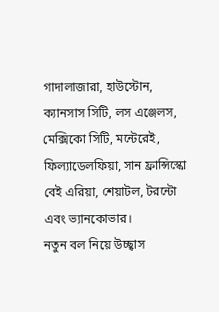গাদালাজারা, হাউস্টোন, ক্যানসাস সিটি, লস এঞ্জেলস, মেক্সিকো সিটি, মন্টেরেই, ফিল্যাডেলফিয়া, সান ফ্রান্সিস্কো বেই এরিয়া, শেয়াটল, টরন্টো এবং ভ্যানকোভার।
নতুন বল নিয়ে উচ্ছ্বাস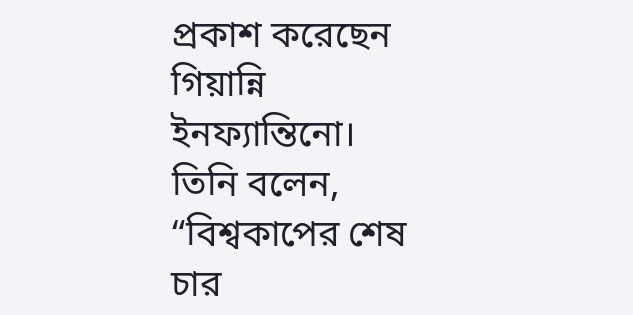প্রকাশ করেছেন গিয়ান্নি ইনফ্যান্তিনো। তিনি বলেন, “বিশ্বকাপের শেষ চার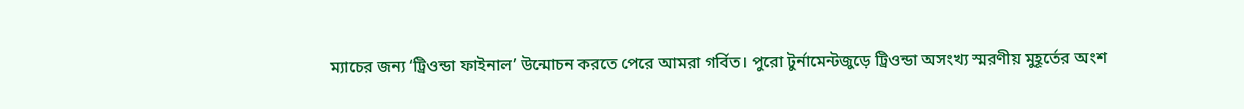ম্যাচের জন্য ‘ট্রিওন্ডা ফাইনাল’ উন্মোচন করতে পেরে আমরা গর্বিত। পুরো টুর্নামেন্টজুড়ে ট্রিওন্ডা অসংখ্য স্মরণীয় মুহূর্তের অংশ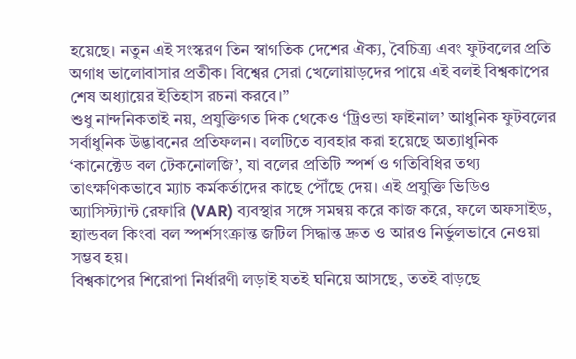হয়েছে। নতুন এই সংস্করণ তিন স্বাগতিক দেশের ঐক্য, বৈচিত্র্য এবং ফুটবলের প্রতি অগাধ ভালোবাসার প্রতীক। বিশ্বের সেরা খেলোয়াড়দের পায়ে এই বলই বিশ্বকাপের শেষ অধ্যায়ের ইতিহাস রচনা করবে।”
শুধু নান্দনিকতাই নয়, প্রযুক্তিগত দিক থেকেও ‘ট্রিওন্ডা ফাইনাল’ আধুনিক ফুটবলের সর্বাধুনিক উদ্ভাবনের প্রতিফলন। বলটিতে ব্যবহার করা হয়েছে অত্যাধুনিক ‘কানেক্টেড বল টেকনোলজি’, যা বলের প্রতিটি স্পর্শ ও গতিবিধির তথ্য তাৎক্ষণিকভাবে ম্যাচ কর্মকর্তাদের কাছে পৌঁছে দেয়। এই প্রযুক্তি ভিডিও অ্যাসিস্ট্যান্ট রেফারি (VAR) ব্যবস্থার সঙ্গে সমন্বয় করে কাজ করে, ফলে অফসাইড, হ্যান্ডবল কিংবা বল স্পর্শসংক্রান্ত জটিল সিদ্ধান্ত দ্রুত ও আরও নির্ভুলভাবে নেওয়া সম্ভব হয়।
বিশ্বকাপের শিরোপা নির্ধারণী লড়াই যতই ঘনিয়ে আসছে, ততই বাড়ছে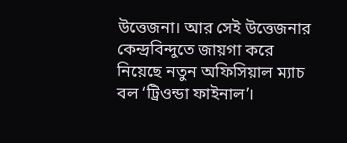উত্তেজনা। আর সেই উত্তেজনার কেন্দ্রবিন্দুতে জায়গা করে নিয়েছে নতুন অফিসিয়াল ম্যাচ বল ‘ট্রিওন্ডা ফাইনাল’।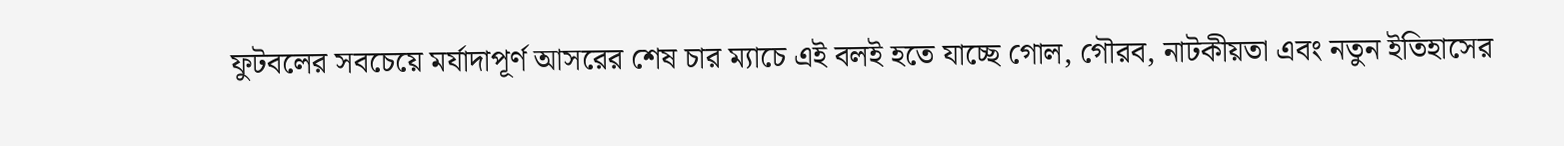ফুটবলের সবচেয়ে মর্যাদাপূর্ণ আসরের শেষ চার ম্যাচে এই বলই হতে যাচ্ছে গোল, গৌরব, নাটকীয়তা এবং নতুন ইতিহাসের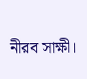নীরব সাক্ষী।